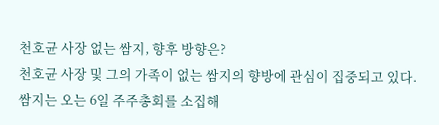천호균 사장 없는 쌈지, 향후 방향은?
천호균 사장 및 그의 가족이 없는 쌈지의 향방에 관심이 집중되고 있다.
쌈지는 오는 6일 주주총회를 소집해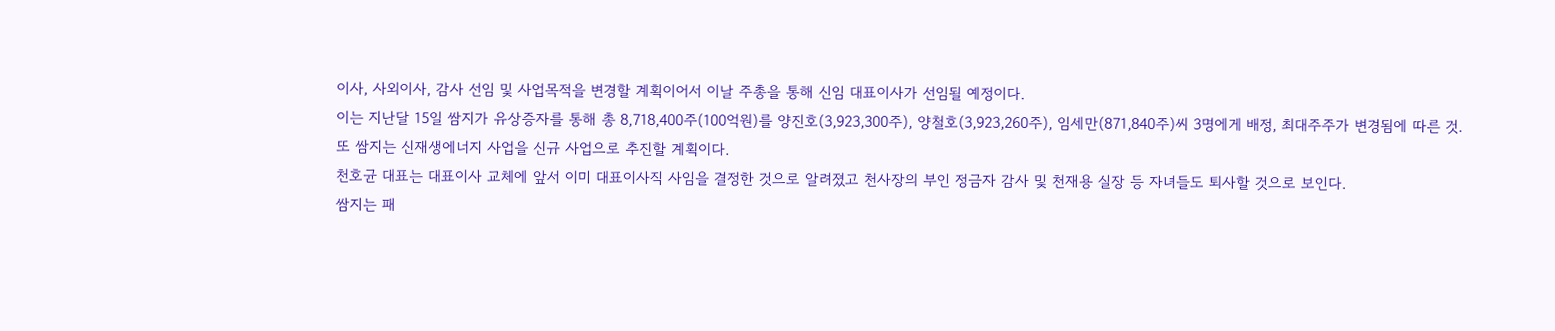이사, 사외이사, 감사 선임 및 사업목적을 변경할 계획이어서 이날 주총을 통해 신임 대표이사가 선임될 예정이다.
이는 지난달 15일 쌈지가 유상증자를 통해 총 8,718,400주(100억원)를 양진호(3,923,300주), 양철호(3,923,260주), 임세만(871,840주)씨 3명에게 배정, 최대주주가 변경됨에 따른 것.
또 쌈지는 신재생에너지 사업을 신규 사업으로 추진할 계획이다.
천호균 대표는 대표이사 교체에 앞서 이미 대표이사직 사임을 결정한 것으로 알려졌고 천사장의 부인 정금자 감사 및 천재용 실장 등 자녀들도 퇴사할 것으로 보인다.
쌈지는 패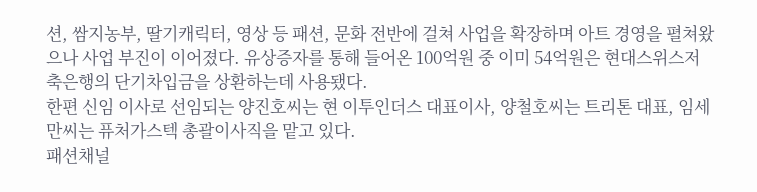션, 쌈지농부, 딸기캐릭터, 영상 등 패션, 문화 전반에 걸쳐 사업을 확장하며 아트 경영을 펼쳐왔으나 사업 부진이 이어졌다. 유상증자를 통해 들어온 100억원 중 이미 54억원은 현대스위스저축은행의 단기차입금을 상환하는데 사용됐다.
한편 신임 이사로 선임되는 양진호씨는 현 이투인더스 대표이사, 양철호씨는 트리톤 대표, 임세만씨는 퓨처가스텍 총괄이사직을 맡고 있다.
패션채널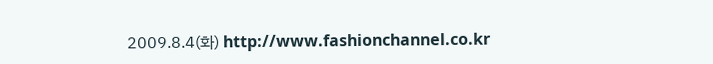2009.8.4(화) http://www.fashionchannel.co.kr